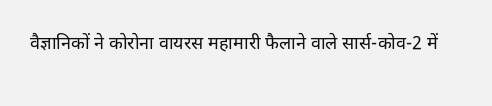वैज्ञानिकों ने कोरोना वायरस महामारी फैलाने वाले सार्स-कोव-2 में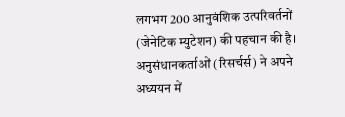लगभग 200 आनुवंशिक उत्परिवर्तनों (जेनेटिक म्युटेशन) की पहचान की है।
अनुसंधानकर्ताओं (रिसर्चर्स) ने अपने अध्ययन में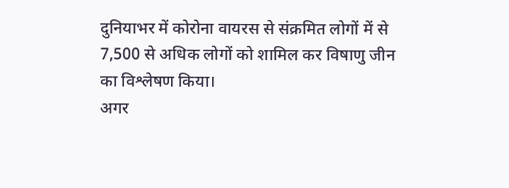दुनियाभर में कोरोना वायरस से संक्रमित लोगों में से 7,500 से अधिक लोगों को शामिल कर विषाणु जीन का विश्लेषण किया।
अगर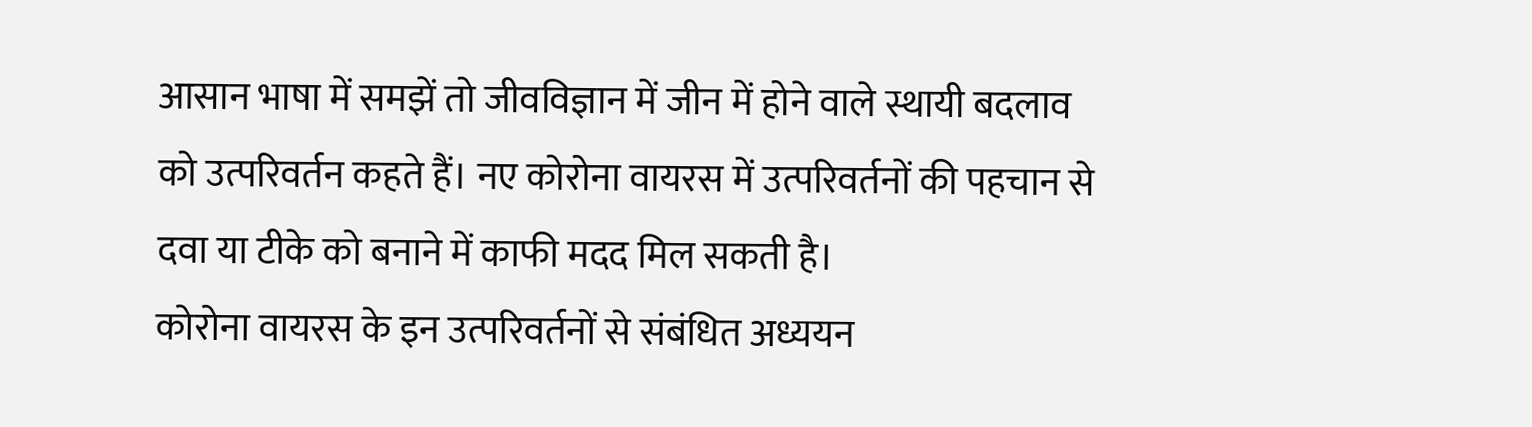आसान भाषा में समझें तो जीवविज्ञान में जीन में होने वाले स्थायी बदलाव को उत्परिवर्तन कहते हैं। नए कोरोना वायरस में उत्परिवर्तनों की पहचान से दवा या टीके को बनाने में काफी मदद मिल सकती है।
कोरोना वायरस के इन उत्परिवर्तनों से संबंधित अध्ययन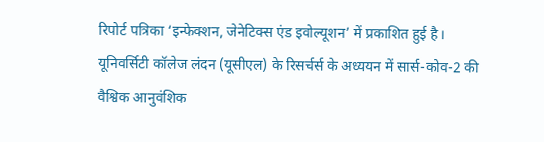रिपोर्ट पत्रिका ‘इन्फेक्शन, जेनेटिक्स एंड इवोल्यूशन’ में प्रकाशित हुई है।
यूनिवर्सिटी कॉलेज लंदन (यूसीएल) के रिसर्चर्स के अध्ययन में सार्स-कोव-2 की वैश्विक आनुवंशिक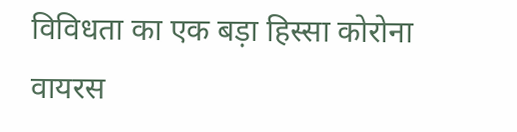विविधता का एक बड़ा हिस्सा कोरोना वायरस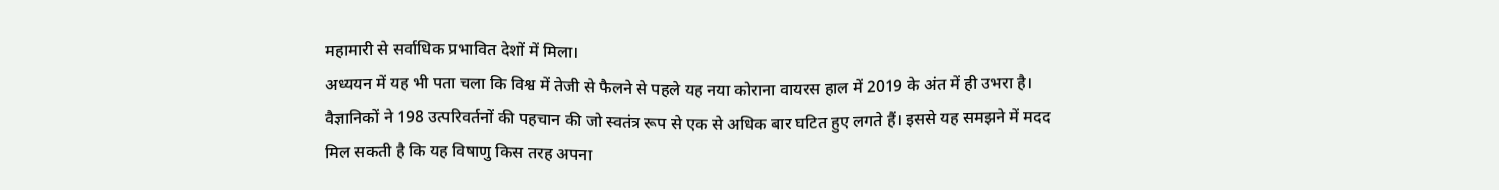महामारी से सर्वाधिक प्रभावित देशों में मिला।
अध्ययन में यह भी पता चला कि विश्व में तेजी से फैलने से पहले यह नया कोराना वायरस हाल में 2019 के अंत में ही उभरा है।
वैज्ञानिकों ने 198 उत्परिवर्तनों की पहचान की जो स्वतंत्र रूप से एक से अधिक बार घटित हुए लगते हैं। इससे यह समझने में मदद मिल सकती है कि यह विषाणु किस तरह अपना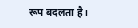रूप बदलता है।